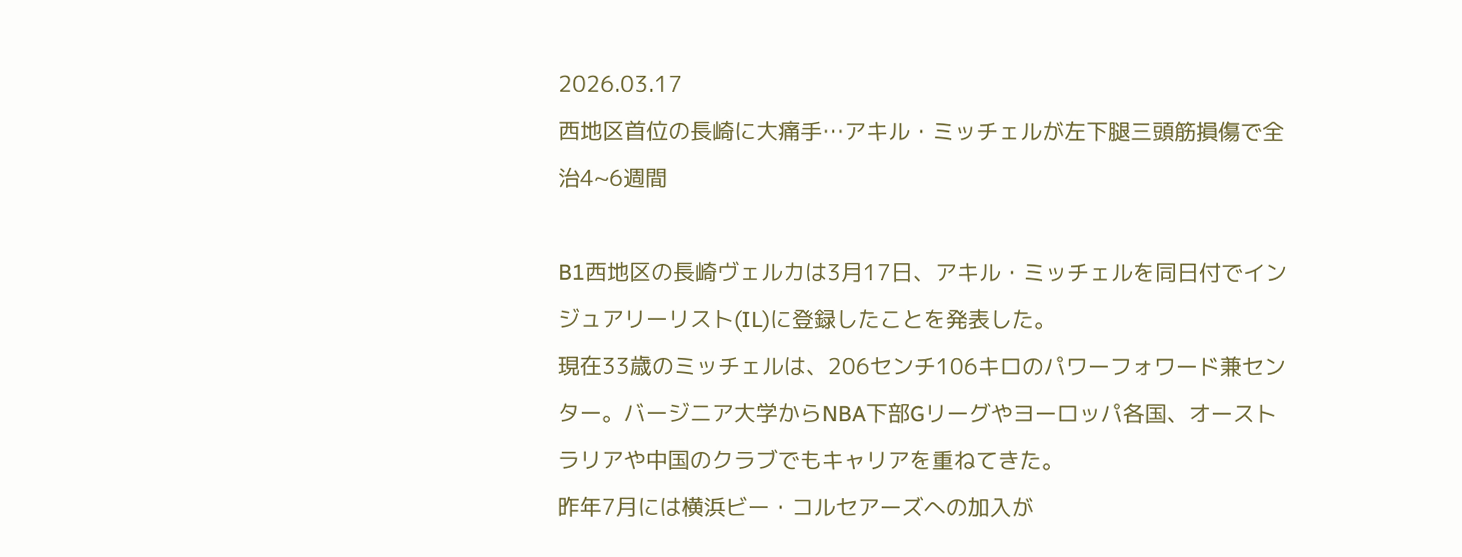2026.03.17
西地区首位の長崎に大痛手…アキル・ミッチェルが左下腿三頭筋損傷で全治4~6週間

B1西地区の長崎ヴェルカは3月17日、アキル・ミッチェルを同日付でインジュアリーリスト(IL)に登録したことを発表した。
現在33歳のミッチェルは、206センチ106キロのパワーフォワード兼センター。バージニア大学からNBA下部Gリーグやヨーロッパ各国、オーストラリアや中国のクラブでもキャリアを重ねてきた。
昨年7月には横浜ビー・コルセアーズへの加入が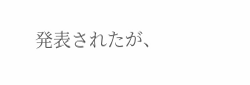発表されたが、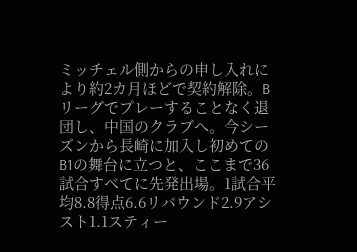ミッチェル側からの申し入れにより約2カ月ほどで契約解除。Bリーグでプレーすることなく退団し、中国のクラブへ。今シーズンから長崎に加入し初めてのB1の舞台に立つと、ここまで36試合すべてに先発出場。1試合平均8.8得点6.6リバウンド2.9アシスト1.1スティー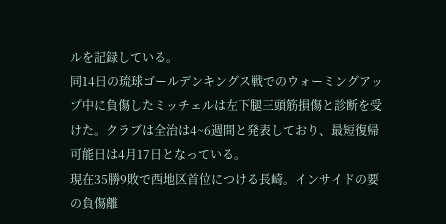ルを記録している。
同14日の琉球ゴールデンキングス戦でのウォーミングアップ中に負傷したミッチェルは左下腿三頭筋損傷と診断を受けた。クラブは全治は4~6週間と発表しており、最短復帰可能日は4月17日となっている。
現在35勝9敗で西地区首位につける長崎。インサイドの要の負傷離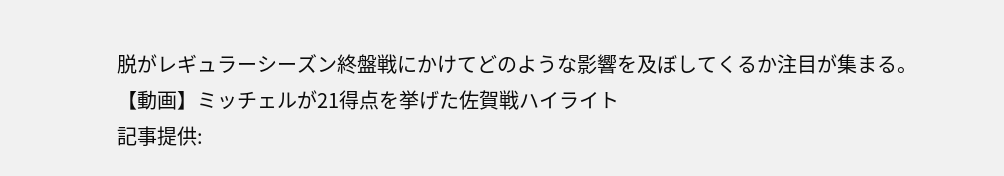脱がレギュラーシーズン終盤戦にかけてどのような影響を及ぼしてくるか注目が集まる。
【動画】ミッチェルが21得点を挙げた佐賀戦ハイライト
記事提供: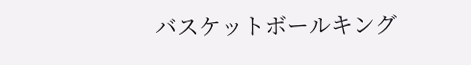バスケットボールキング